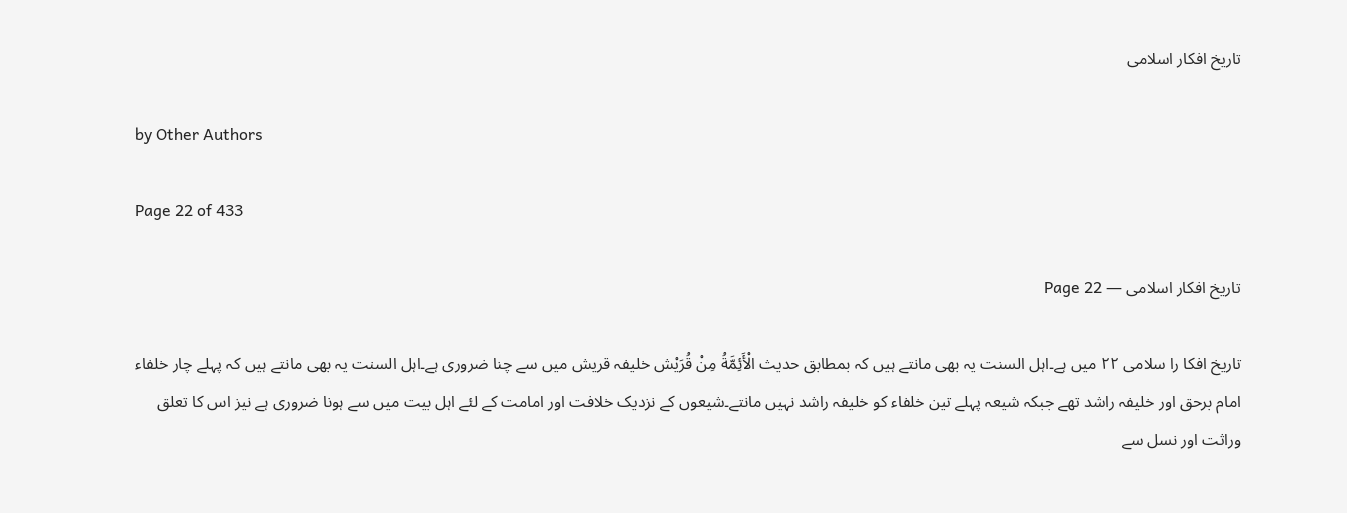تاریخ افکار اسلامی

by Other Authors

Page 22 of 433

تاریخ افکار اسلامی — Page 22

تاریخ افکا را سلامی ۲۲ میں ہے۔اہل السنت یہ بھی مانتے ہیں کہ بمطابق حدیث الْأَئِمَّةُ مِنْ قُرَيْش خلیفہ قریش میں سے چنا ضروری ہے۔اہل السنت یہ بھی مانتے ہیں کہ پہلے چار خلفاء امام برحق اور خلیفہ راشد تھے جبکہ شیعہ پہلے تین خلفاء کو خلیفہ راشد نہیں مانتے۔شیعوں کے نزدیک خلافت اور امامت کے لئے اہل بیت میں سے ہونا ضروری ہے نیز اس کا تعلق وراثت اور نسل سے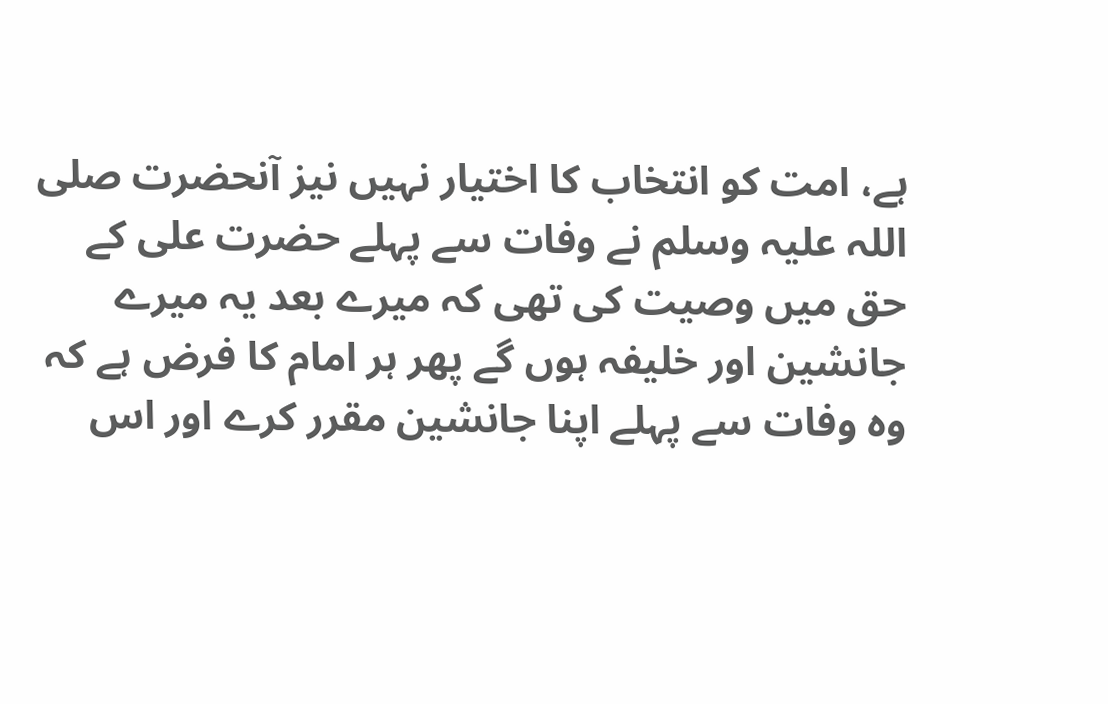ہے، امت کو انتخاب کا اختیار نہیں نیز آنحضرت صلی اللہ علیہ وسلم نے وفات سے پہلے حضرت علی کے حق میں وصیت کی تھی کہ میرے بعد یہ میرے جانشین اور خلیفہ ہوں گے پھر ہر امام کا فرض ہے کہ وہ وفات سے پہلے اپنا جانشین مقرر کرے اور اس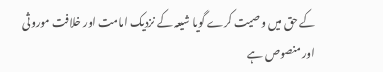کے حق میں وصیت کرے گویا شیعہ کے نزدیک امامت اور خلافت موروثی اور منصوص ہے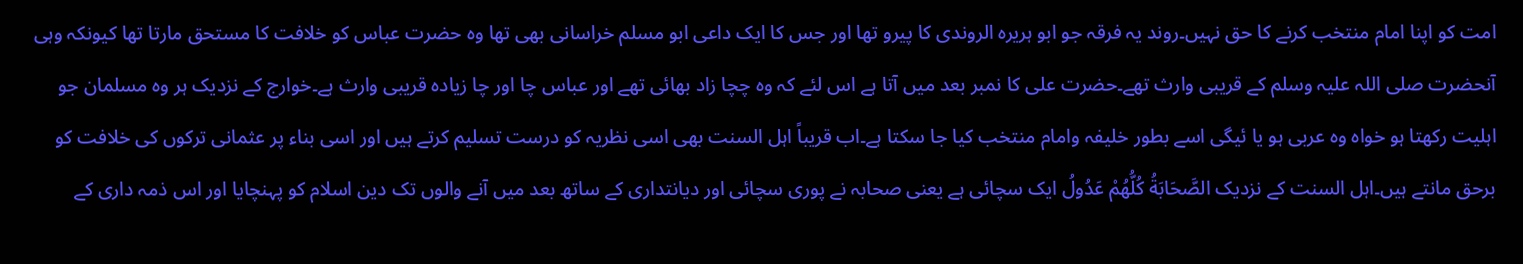امت کو اپنا امام منتخب کرنے کا حق نہیں۔روند یہ فرقہ جو ابو ہریرہ الروندی کا پیرو تھا اور جس کا ایک داعی ابو مسلم خراسانی بھی تھا وہ حضرت عباس کو خلافت کا مستحق مارتا تھا کیونکہ وہی آنحضرت صلی اللہ علیہ وسلم کے قریبی وارث تھے۔حضرت علی کا نمبر بعد میں آتا ہے اس لئے کہ وہ چچا زاد بھائی تھے اور عباس چا اور چا زیادہ قریبی وارث ہے۔خوارج کے نزدیک ہر وہ مسلمان جو اہلیت رکھتا ہو خواہ وہ عربی ہو یا ئیگی اسے بطور خلیفہ وامام منتخب کیا جا سکتا ہے۔اب قریباً اہل السنت بھی اسی نظریہ کو درست تسلیم کرتے ہیں اور اسی بناء پر عثمانی ترکوں کی خلافت کو برحق مانتے ہیں۔اہل السنت کے نزدیک الصَّحَابَةُ كُلُّهُمْ عَدُولُ ایک سچائی ہے یعنی صحابہ نے پوری سچائی اور دیانتداری کے ساتھ بعد میں آنے والوں تک دین اسلام کو پہنچایا اور اس ذمہ داری کے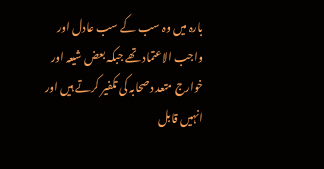بارہ میں وہ سب کے سب عادل اور واجب الاعتماد تھے جبکہ بعض شیعہ اور خوارج متعد دصحابہ کی تکفیر کرتے ہیں اور انہیں قابل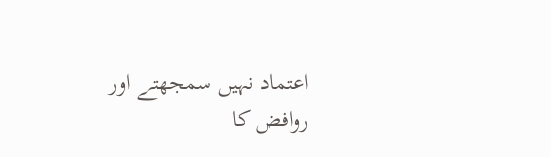اعتماد نہیں سمجھتے اور روافض کا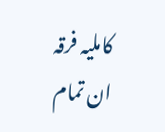کاملیہ فرقہ ان تمام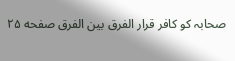صحابہ کو کافر قرار الفرق بين الفرق صفحه ۲۵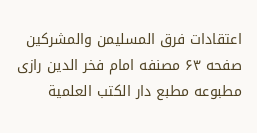اعتقادات فرق المسليمن والمشركين صفحه ۶۳ مصنفه امام فخر الدین رازی مطبوعه مطبع دار الكتب العلمية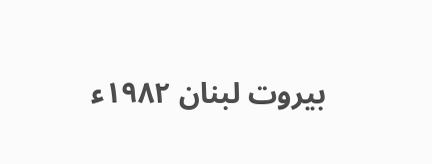بيروت لبنان ١٩٨٢ء